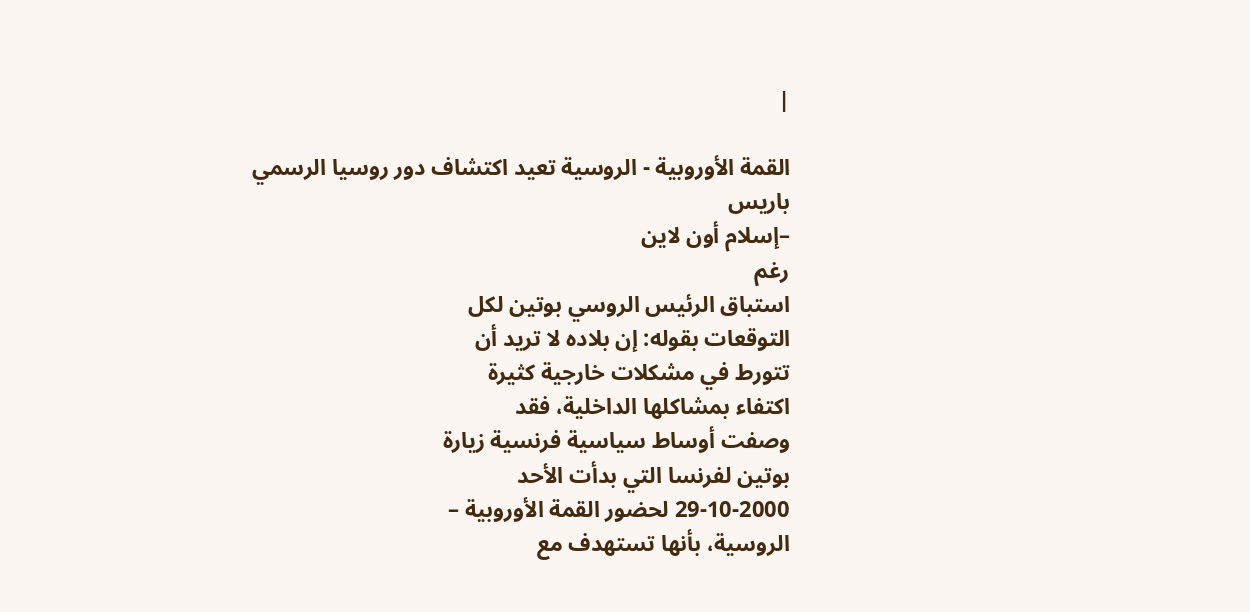|

القمة الأوروبية - الروسية تعيد اكتشاف دور روسيا الرسمي
باريس
–إسلام أون لاين
رغم
استباق الرئيس الروسي بوتين لكل
التوقعات بقوله: إن بلاده لا تريد أن
تتورط في مشكلات خارجية كثيرة
اكتفاء بمشاكلها الداخلية، فقد
وصفت أوساط سياسية فرنسية زيارة
بوتين لفرنسا التي بدأت الأحد
29-10-2000 لحضور القمة الأوروبية –
الروسية، بأنها تستهدف مع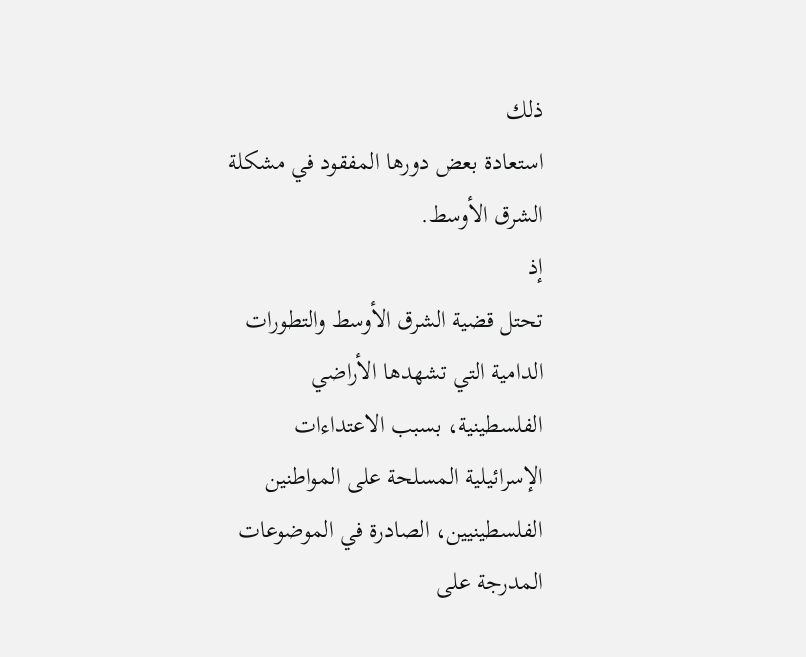ذلك
استعادة بعض دورها المفقود في مشكلة
الشرق الأوسط.
إذ
تحتل قضية الشرق الأوسط والتطورات
الدامية التي تشهدها الأراضي
الفلسطينية، بسبب الاعتداءات
الإسرائيلية المسلحة على المواطنين
الفلسطينيين، الصادرة في الموضوعات
المدرجة على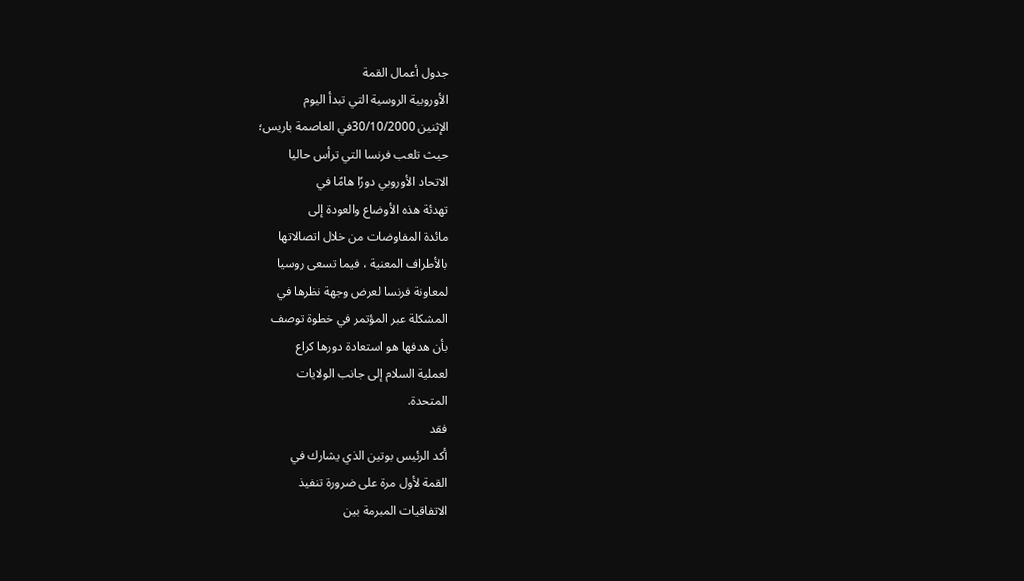جدول أعمال القمة
الأوروبية الروسية التي تبدأ اليوم
الإثنين 30/10/2000في العاصمة باريس؛
حيث تلعب فرنسا التي ترأس حاليا
الاتحاد الأوروبي دورًا هامًا في
تهدئة هذه الأوضاع والعودة إلى
مائدة المفاوضات من خلال اتصالاتها
بالأطراف المعنية ، فيما تسعى روسيا
لمعاونة فرنسا لعرض وجهة نظرها في
المشكلة عبر المؤتمر في خطوة توصف
بأن هدفها هو استعادة دورها كراع
لعملية السلام إلى جانب الولايات
المتحدة.
فقد
أكد الرئيس بوتين الذي يشارك في
القمة لأول مرة على ضرورة تنفيذ
الاتفاقيات المبرمة بين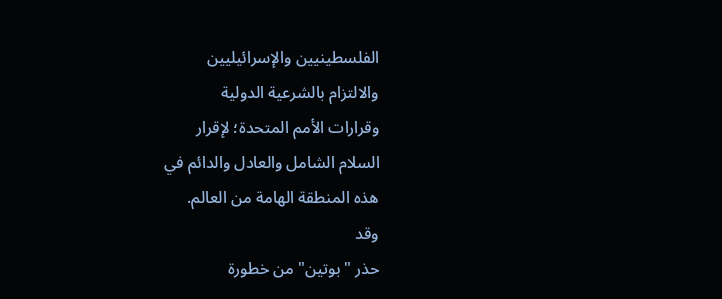الفلسطينيين والإسرائيليين
والالتزام بالشرعية الدولية
وقرارات الأمم المتحدة؛ لإقرار
السلام الشامل والعادل والدائم في
هذه المنطقة الهامة من العالم.
وقد
حذر "بوتين" من خطورة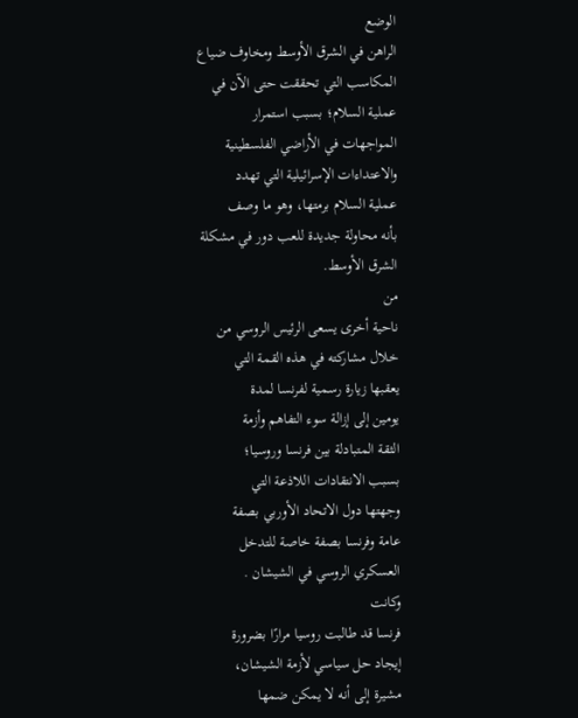الوضع
الراهن في الشرق الأوسط ومخاوف ضياع
المكاسب التي تحققت حتى الآن في
عملية السلام؛ بسبب استمرار
المواجهات في الأراضي الفلسطينية
والاعتداءات الإسرائيلية التي تهدد
عملية السلام برمتها، وهو ما وصف
بأنه محاولة جديدة للعب دور في مشكلة
الشرق الأوسط.
من
ناحية أخرى يسعى الرئيس الروسي من
خلال مشاركته في هذه القمة التي
يعقبها زيارة رسمية لفرنسا لمدة
يومين إلى إزالة سوء التفاهم وأزمة
الثقة المتبادلة بين فرنسا وروسيا؛
بسبب الانتقادات اللاذعة التي
وجهتها دول الاتحاد الأوربي بصفة
عامة وفرنسا بصفة خاصة للتدخل
العسكري الروسي في الشيشان .
وكانت
فرنسا قد طالبت روسيا مرارًا بضرورة
إيجاد حل سياسي لأزمة الشيشان،
مشيرة إلى أنه لا يمكن ضمها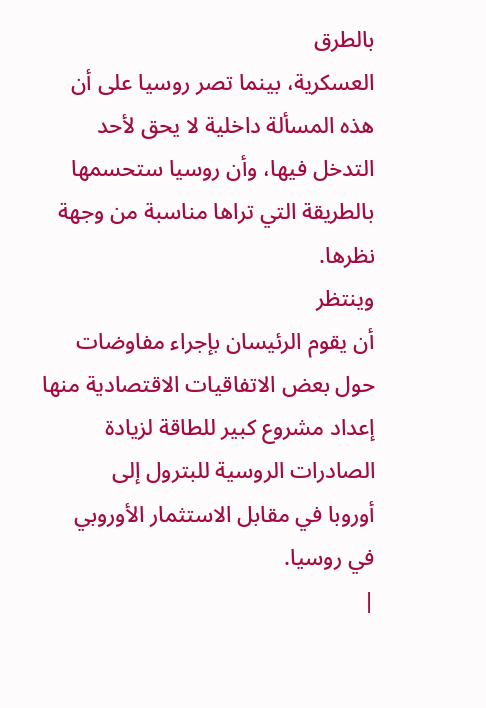بالطرق
العسكرية، بينما تصر روسيا على أن
هذه المسألة داخلية لا يحق لأحد
التدخل فيها، وأن روسيا ستحسمها
بالطريقة التي تراها مناسبة من وجهة
نظرها.
وينتظر
أن يقوم الرئيسان بإجراء مفاوضات
حول بعض الاتفاقيات الاقتصادية منها
إعداد مشروع كبير للطاقة لزيادة
الصادرات الروسية للبترول إلى
أوروبا في مقابل الاستثمار الأوروبي
في روسيا.
|